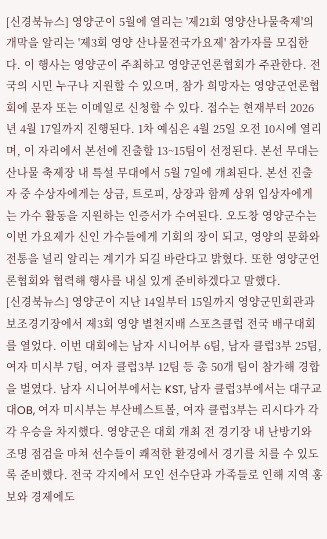[신경북뉴스] 영양군이 5월에 열리는 '제21회 영양산나물축제'의 개막을 알리는 '제3회 영양 산나물전국가요제' 참가자를 모집한다. 이 행사는 영양군이 주최하고 영양군언론협회가 주관한다. 전국의 시민 누구나 지원할 수 있으며, 참가 희망자는 영양군언론협회에 문자 또는 이메일로 신청할 수 있다. 접수는 현재부터 2026년 4월 17일까지 진행된다. 1차 예심은 4월 25일 오전 10시에 열리며, 이 자리에서 본선에 진출할 13~15팀이 선정된다. 본선 무대는 산나물 축제장 내 특설 무대에서 5월 7일에 개최된다. 본선 진출자 중 수상자에게는 상금, 트로피, 상장과 함께 상위 입상자에게는 가수 활동을 지원하는 인증서가 수여된다. 오도창 영양군수는 이번 가요제가 신인 가수들에게 기회의 장이 되고, 영양의 문화와 전통을 널리 알리는 계기가 되길 바란다고 밝혔다. 또한 영양군언론협회와 협력해 행사를 내실 있게 준비하겠다고 말했다.
[신경북뉴스] 영양군이 지난 14일부터 15일까지 영양군민회관과 보조경기장에서 제3회 영양 별천지배 스포츠클럽 전국 배구대회를 열었다. 이번 대회에는 남자 시니어부 6팀, 남자 클럽3부 25팀, 여자 미시부 7팀, 여자 클럽3부 12팀 등 총 50개 팀이 참가해 경합을 벌였다. 남자 시니어부에서는 KST, 남자 클럽3부에서는 대구교대OB, 여자 미시부는 부산베스트볼, 여자 클럽3부는 리시다가 각각 우승을 차지했다. 영양군은 대회 개최 전 경기장 내 난방기와 조명 점검을 마쳐 선수들이 쾌적한 환경에서 경기를 치를 수 있도록 준비했다. 전국 각지에서 모인 선수단과 가족들로 인해 지역 홍보와 경제에도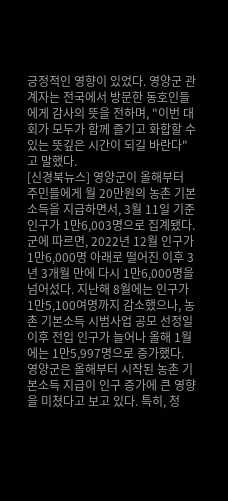긍정적인 영향이 있었다. 영양군 관계자는 전국에서 방문한 동호인들에게 감사의 뜻을 전하며, "이번 대회가 모두가 함께 즐기고 화합할 수 있는 뜻깊은 시간이 되길 바란다"고 말했다.
[신경북뉴스] 영양군이 올해부터 주민들에게 월 20만원의 농촌 기본소득을 지급하면서, 3월 11일 기준 인구가 1만6,003명으로 집계됐다. 군에 따르면, 2022년 12월 인구가 1만6,000명 아래로 떨어진 이후 3년 3개월 만에 다시 1만6,000명을 넘어섰다. 지난해 8월에는 인구가 1만5,100여명까지 감소했으나, 농촌 기본소득 시범사업 공모 선정일 이후 전입 인구가 늘어나 올해 1월에는 1만5,997명으로 증가했다. 영양군은 올해부터 시작된 농촌 기본소득 지급이 인구 증가에 큰 영향을 미쳤다고 보고 있다. 특히, 청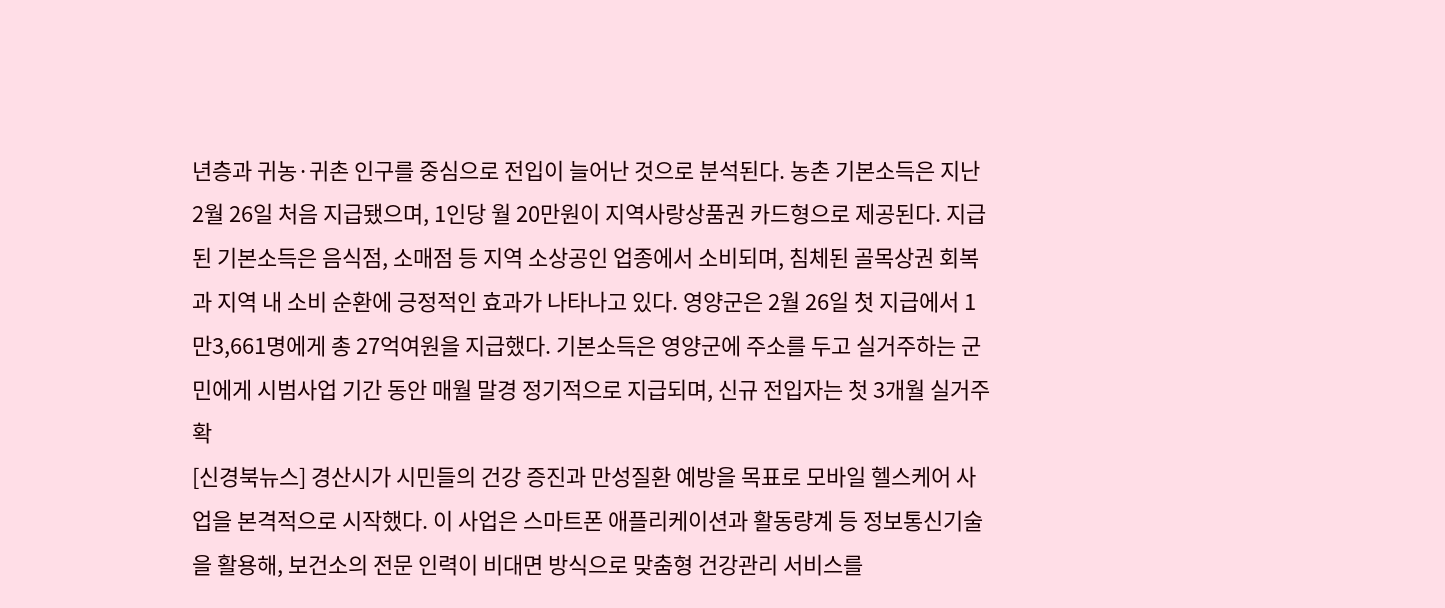년층과 귀농·귀촌 인구를 중심으로 전입이 늘어난 것으로 분석된다. 농촌 기본소득은 지난 2월 26일 처음 지급됐으며, 1인당 월 20만원이 지역사랑상품권 카드형으로 제공된다. 지급된 기본소득은 음식점, 소매점 등 지역 소상공인 업종에서 소비되며, 침체된 골목상권 회복과 지역 내 소비 순환에 긍정적인 효과가 나타나고 있다. 영양군은 2월 26일 첫 지급에서 1만3,661명에게 총 27억여원을 지급했다. 기본소득은 영양군에 주소를 두고 실거주하는 군민에게 시범사업 기간 동안 매월 말경 정기적으로 지급되며, 신규 전입자는 첫 3개월 실거주 확
[신경북뉴스] 경산시가 시민들의 건강 증진과 만성질환 예방을 목표로 모바일 헬스케어 사업을 본격적으로 시작했다. 이 사업은 스마트폰 애플리케이션과 활동량계 등 정보통신기술을 활용해, 보건소의 전문 인력이 비대면 방식으로 맞춤형 건강관리 서비스를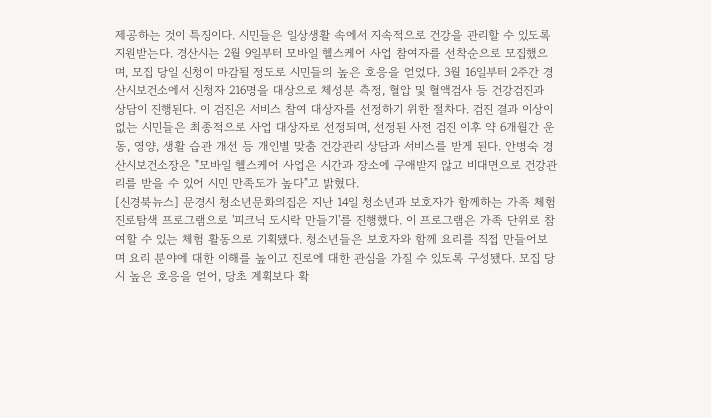제공하는 것이 특징이다. 시민들은 일상생활 속에서 지속적으로 건강을 관리할 수 있도록 지원받는다. 경산시는 2월 9일부터 모바일 헬스케어 사업 참여자를 선착순으로 모집했으며, 모집 당일 신청이 마감될 정도로 시민들의 높은 호응을 얻었다. 3월 16일부터 2주간 경산시보건소에서 신청자 216명을 대상으로 체성분 측정, 혈압 및 혈액검사 등 건강검진과 상담이 진행된다. 이 검진은 서비스 참여 대상자를 선정하기 위한 절차다. 검진 결과 이상이 없는 시민들은 최종적으로 사업 대상자로 선정되며, 선정된 사전 검진 이후 약 6개월간 운동, 영양, 생활 습관 개선 등 개인별 맞춤 건강관리 상담과 서비스를 받게 된다. 안병숙 경산시보건소장은 "모바일 헬스케어 사업은 시간과 장소에 구애받지 않고 비대면으로 건강관리를 받을 수 있어 시민 만족도가 높다"고 밝혔다.
[신경북뉴스] 문경시 청소년문화의집은 지난 14일 청소년과 보호자가 함께하는 가족 체험 진로탐색 프로그램으로 '피크닉 도시락 만들기'를 진행했다. 이 프로그램은 가족 단위로 참여할 수 있는 체험 활동으로 기획됐다. 청소년들은 보호자와 함께 요리를 직접 만들어보며 요리 분야에 대한 이해를 높이고 진로에 대한 관심을 가질 수 있도록 구성됐다. 모집 당시 높은 호응을 얻어, 당초 계획보다 확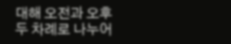대해 오전과 오후 두 차례로 나누어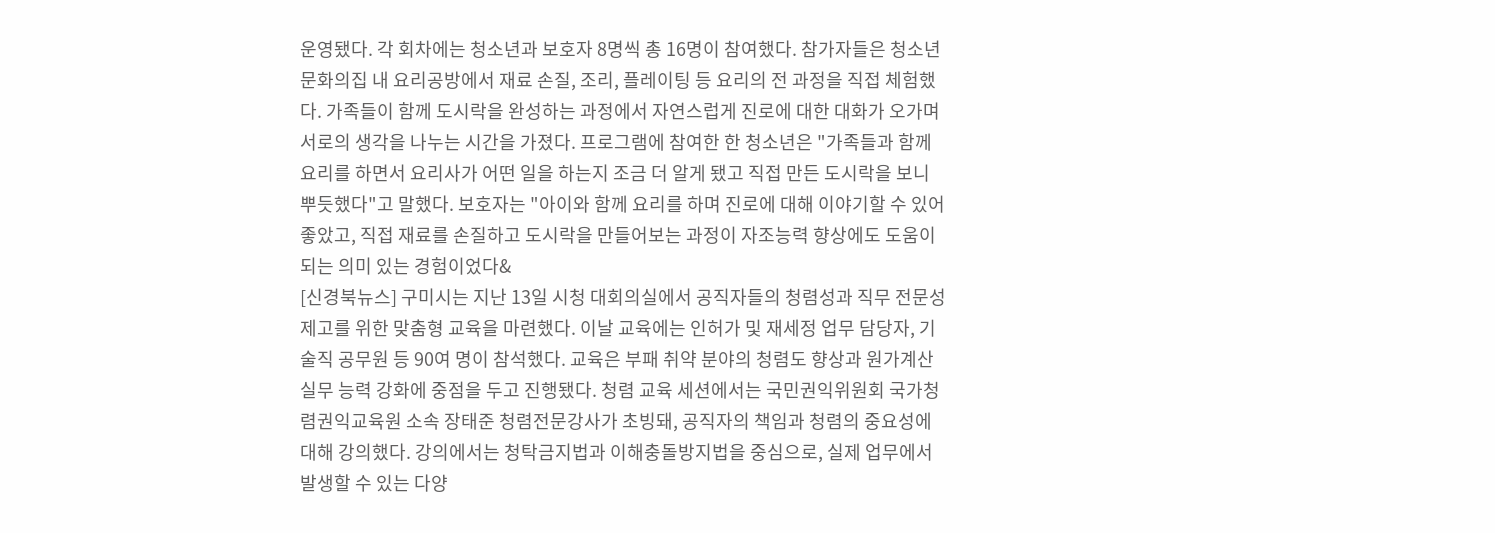운영됐다. 각 회차에는 청소년과 보호자 8명씩 총 16명이 참여했다. 참가자들은 청소년문화의집 내 요리공방에서 재료 손질, 조리, 플레이팅 등 요리의 전 과정을 직접 체험했다. 가족들이 함께 도시락을 완성하는 과정에서 자연스럽게 진로에 대한 대화가 오가며 서로의 생각을 나누는 시간을 가졌다. 프로그램에 참여한 한 청소년은 "가족들과 함께 요리를 하면서 요리사가 어떤 일을 하는지 조금 더 알게 됐고 직접 만든 도시락을 보니 뿌듯했다"고 말했다. 보호자는 "아이와 함께 요리를 하며 진로에 대해 이야기할 수 있어 좋았고, 직접 재료를 손질하고 도시락을 만들어보는 과정이 자조능력 향상에도 도움이 되는 의미 있는 경험이었다&
[신경북뉴스] 구미시는 지난 13일 시청 대회의실에서 공직자들의 청렴성과 직무 전문성 제고를 위한 맞춤형 교육을 마련했다. 이날 교육에는 인허가 및 재세정 업무 담당자, 기술직 공무원 등 90여 명이 참석했다. 교육은 부패 취약 분야의 청렴도 향상과 원가계산 실무 능력 강화에 중점을 두고 진행됐다. 청렴 교육 세션에서는 국민권익위원회 국가청렴권익교육원 소속 장태준 청렴전문강사가 초빙돼, 공직자의 책임과 청렴의 중요성에 대해 강의했다. 강의에서는 청탁금지법과 이해충돌방지법을 중심으로, 실제 업무에서 발생할 수 있는 다양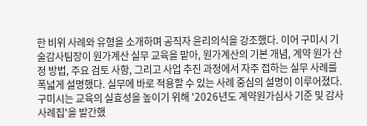한 비위 사례와 유형을 소개하며 공직자 윤리의식을 강조했다. 이어 구미시 기술감사팀장이 원가계산 실무 교육을 맡아, 원가계산의 기본 개념, 계약 원가 산정 방법, 주요 검토 사항, 그리고 사업 추진 과정에서 자주 접하는 실무 사례를 폭넓게 설명했다. 실무에 바로 적용할 수 있는 사례 중심의 설명이 이루어졌다. 구미시는 교육의 실효성을 높이기 위해 '2026년도 계약원가심사 기준 및 감사사례집'을 발간했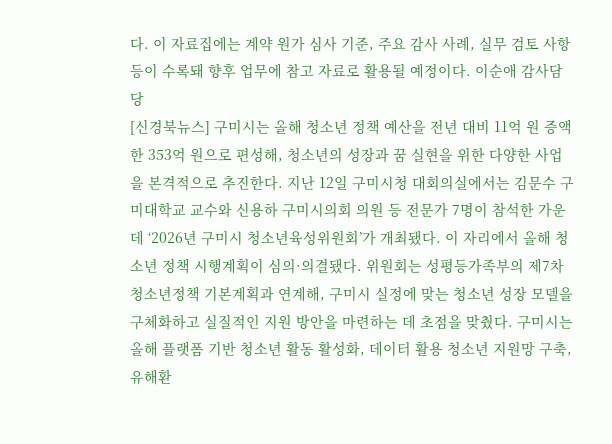다. 이 자료집에는 계약 원가 심사 기준, 주요 감사 사례, 실무 검토 사항 등이 수록돼 향후 업무에 참고 자료로 활용될 예정이다. 이순애 감사담당
[신경북뉴스] 구미시는 올해 청소년 정책 예산을 전년 대비 11억 원 증액한 353억 원으로 편성해, 청소년의 성장과 꿈 실현을 위한 다양한 사업을 본격적으로 추진한다. 지난 12일 구미시청 대회의실에서는 김문수 구미대학교 교수와 신용하 구미시의회 의원 등 전문가 7명이 참석한 가운데 ‘2026년 구미시 청소년육성위원회’가 개최됐다. 이 자리에서 올해 청소년 정책 시행계획이 심의·의결됐다. 위원회는 성평등가족부의 제7차 청소년정책 기본계획과 연계해, 구미시 실정에 맞는 청소년 성장 모델을 구체화하고 실질적인 지원 방안을 마련하는 데 초점을 맞췄다. 구미시는 올해 플랫폼 기반 청소년 활동 활성화, 데이터 활용 청소년 지원망 구축, 유해환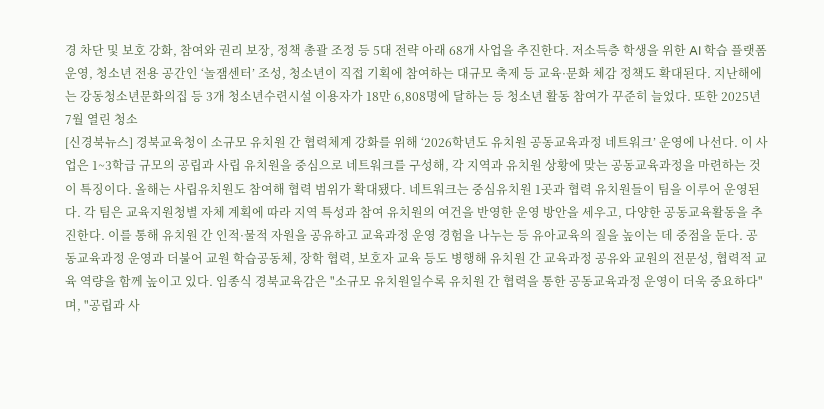경 차단 및 보호 강화, 참여와 권리 보장, 정책 총괄 조정 등 5대 전략 아래 68개 사업을 추진한다. 저소득층 학생을 위한 AI 학습 플랫폼 운영, 청소년 전용 공간인 ‘놀잼센터’ 조성, 청소년이 직접 기획에 참여하는 대규모 축제 등 교육·문화 체감 정책도 확대된다. 지난해에는 강동청소년문화의집 등 3개 청소년수련시설 이용자가 18만 6,808명에 달하는 등 청소년 활동 참여가 꾸준히 늘었다. 또한 2025년 7월 열린 청소
[신경북뉴스] 경북교육청이 소규모 유치원 간 협력체계 강화를 위해 ‘2026학년도 유치원 공동교육과정 네트워크’ 운영에 나선다. 이 사업은 1~3학급 규모의 공립과 사립 유치원을 중심으로 네트워크를 구성해, 각 지역과 유치원 상황에 맞는 공동교육과정을 마련하는 것이 특징이다. 올해는 사립유치원도 참여해 협력 범위가 확대됐다. 네트워크는 중심유치원 1곳과 협력 유치원들이 팀을 이루어 운영된다. 각 팀은 교육지원청별 자체 계획에 따라 지역 특성과 참여 유치원의 여건을 반영한 운영 방안을 세우고, 다양한 공동교육활동을 추진한다. 이를 통해 유치원 간 인적·물적 자원을 공유하고 교육과정 운영 경험을 나누는 등 유아교육의 질을 높이는 데 중점을 둔다. 공동교육과정 운영과 더불어 교원 학습공동체, 장학 협력, 보호자 교육 등도 병행해 유치원 간 교육과정 공유와 교원의 전문성, 협력적 교육 역량을 함께 높이고 있다. 임종식 경북교육감은 "소규모 유치원일수록 유치원 간 협력을 통한 공동교육과정 운영이 더욱 중요하다"며, "공립과 사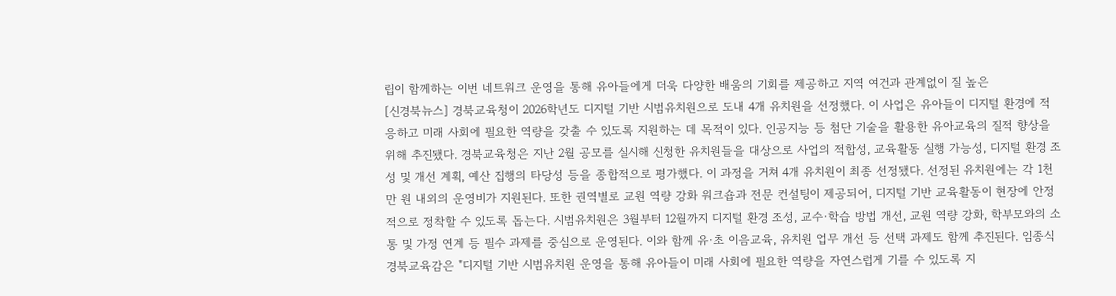립이 함께하는 이번 네트워크 운영을 통해 유아들에게 더욱 다양한 배움의 기회를 제공하고 지역 여건과 관계없이 질 높은
[신경북뉴스] 경북교육청이 2026학년도 디지털 기반 시범유치원으로 도내 4개 유치원을 선정했다. 이 사업은 유아들이 디지털 환경에 적응하고 미래 사회에 필요한 역량을 갖출 수 있도록 지원하는 데 목적이 있다. 인공지능 등 첨단 기술을 활용한 유아교육의 질적 향상을 위해 추진됐다. 경북교육청은 지난 2월 공모를 실시해 신청한 유치원들을 대상으로 사업의 적합성, 교육활동 실행 가능성, 디지털 환경 조성 및 개선 계획, 예산 집행의 타당성 등을 종합적으로 평가했다. 이 과정을 거쳐 4개 유치원이 최종 선정됐다. 선정된 유치원에는 각 1천만 원 내외의 운영비가 지원된다. 또한 권역별로 교원 역량 강화 워크숍과 전문 컨설팅이 제공되어, 디지털 기반 교육활동이 현장에 안정적으로 정착할 수 있도록 돕는다. 시범유치원은 3월부터 12월까지 디지털 환경 조성, 교수·학습 방법 개선, 교원 역량 강화, 학부모와의 소통 및 가정 연계 등 필수 과제를 중심으로 운영된다. 이와 함께 유·초 이음교육, 유치원 업무 개선 등 선택 과제도 함께 추진된다. 임종식 경북교육감은 "디지털 기반 시범유치원 운영을 통해 유아들이 미래 사회에 필요한 역량을 자연스럽게 기를 수 있도록 지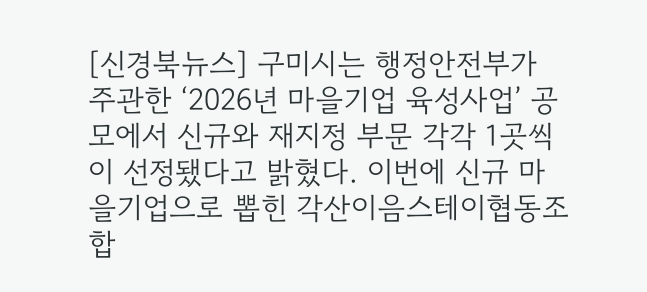[신경북뉴스] 구미시는 행정안전부가 주관한 ‘2026년 마을기업 육성사업’ 공모에서 신규와 재지정 부문 각각 1곳씩이 선정됐다고 밝혔다. 이번에 신규 마을기업으로 뽑힌 각산이음스테이협동조합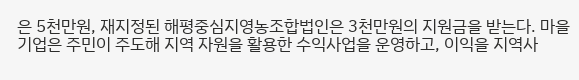은 5천만원, 재지정된 해평중심지영농조합법인은 3천만원의 지원금을 받는다. 마을기업은 주민이 주도해 지역 자원을 활용한 수익사업을 운영하고, 이익을 지역사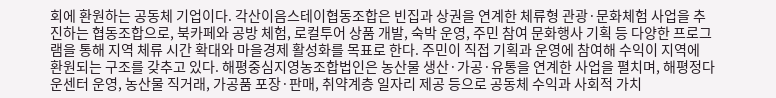회에 환원하는 공동체 기업이다. 각산이음스테이협동조합은 빈집과 상권을 연계한 체류형 관광·문화체험 사업을 추진하는 협동조합으로, 북카페와 공방 체험, 로컬투어 상품 개발, 숙박 운영, 주민 참여 문화행사 기획 등 다양한 프로그램을 통해 지역 체류 시간 확대와 마을경제 활성화를 목표로 한다. 주민이 직접 기획과 운영에 참여해 수익이 지역에 환원되는 구조를 갖추고 있다. 해평중심지영농조합법인은 농산물 생산·가공·유통을 연계한 사업을 펼치며, 해평정다운센터 운영, 농산물 직거래, 가공품 포장·판매, 취약계층 일자리 제공 등으로 공동체 수익과 사회적 가치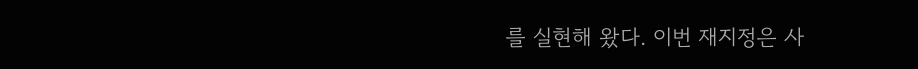를 실현해 왔다. 이번 재지정은 사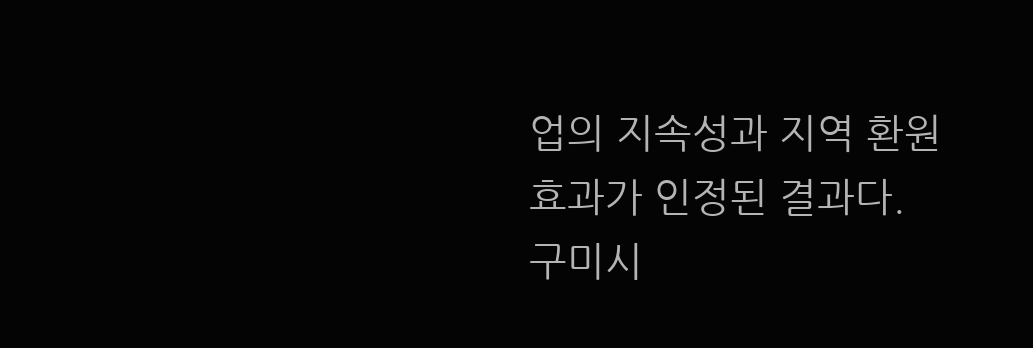업의 지속성과 지역 환원 효과가 인정된 결과다. 구미시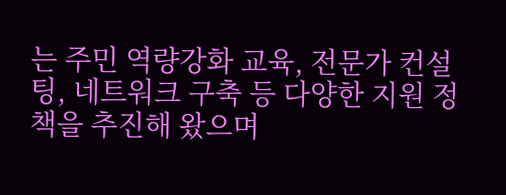는 주민 역량강화 교육, 전문가 컨설팅, 네트워크 구축 등 다양한 지원 정책을 추진해 왔으며